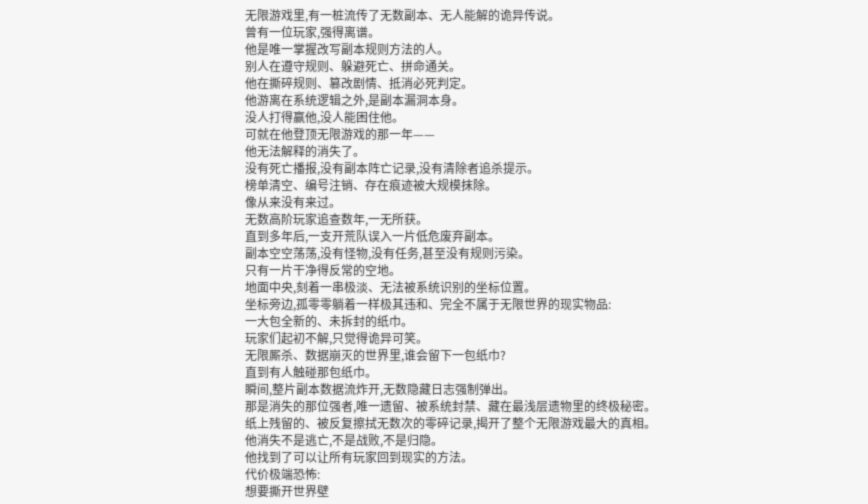无限游戏里,有一桩流传了无数副本、无人能解的诡异传说。
曾有一位玩家,强得离谱。
他是唯一掌握改写副本规则方法的人。
别人在遵守规则、躲避死亡、拼命通关。
他在撕碎规则、篡改剧情、抵消必死判定。
他游离在系统逻辑之外,是副本漏洞本身。
没人打得赢他,没人能困住他。
可就在他登顶无限游戏的那一年——
他无法解释的消失了。
没有死亡播报,没有副本阵亡记录,没有清除者追杀提示。
榜单清空、编号注销、存在痕迹被大规模抹除。
像从来没有来过。
无数高阶玩家追查数年,一无所获。
直到多年后,一支开荒队误入一片低危废弃副本。
副本空空荡荡,没有怪物,没有任务,甚至没有规则污染。
只有一片干净得反常的空地。
地面中央,刻着一串极淡、无法被系统识别的坐标位置。
坐标旁边,孤零零躺着一样极其违和、完全不属于无限世界的现实物品:
一大包全新的、未拆封的纸巾。
玩家们起初不解,只觉得诡异可笑。
无限厮杀、数据崩灭的世界里,谁会留下一包纸巾?
直到有人触碰那包纸巾。
瞬间,整片副本数据流炸开,无数隐藏日志强制弹出。
那是消失的那位强者,唯一遗留、被系统封禁、藏在最浅层遗物里的终极秘密。
纸上残留的、被反复擦拭无数次的零碎记录,揭开了整个无限游戏最大的真相。
他消失不是逃亡,不是战败,不是归隐。
他找到了可以让所有玩家回到现实的方法。
代价极端恐怖:
想要撕开世界壁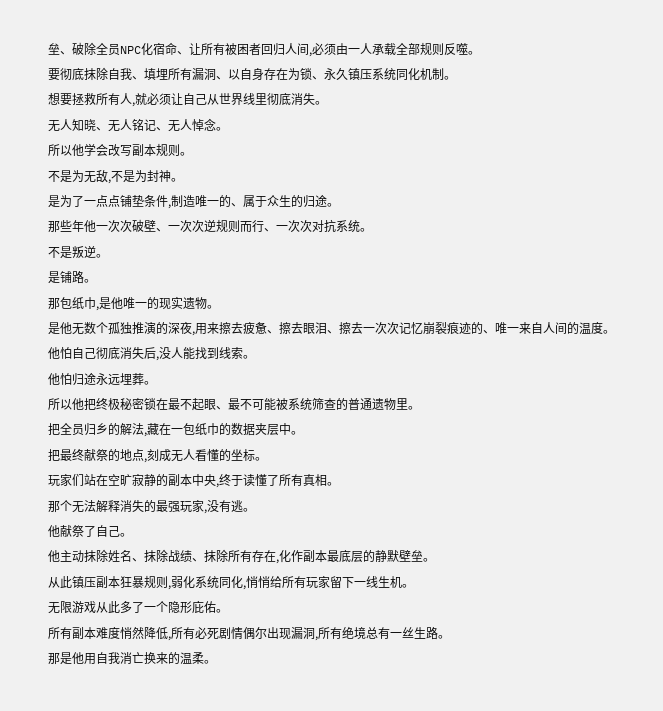垒、破除全员NPC化宿命、让所有被困者回归人间,必须由一人承载全部规则反噬。
要彻底抹除自我、填埋所有漏洞、以自身存在为锁、永久镇压系统同化机制。
想要拯救所有人,就必须让自己从世界线里彻底消失。
无人知晓、无人铭记、无人悼念。
所以他学会改写副本规则。
不是为无敌,不是为封神。
是为了一点点铺垫条件,制造唯一的、属于众生的归途。
那些年他一次次破壁、一次次逆规则而行、一次次对抗系统。
不是叛逆。
是铺路。
那包纸巾,是他唯一的现实遗物。
是他无数个孤独推演的深夜,用来擦去疲惫、擦去眼泪、擦去一次次记忆崩裂痕迹的、唯一来自人间的温度。
他怕自己彻底消失后,没人能找到线索。
他怕归途永远埋葬。
所以他把终极秘密锁在最不起眼、最不可能被系统筛查的普通遗物里。
把全员归乡的解法,藏在一包纸巾的数据夹层中。
把最终献祭的地点,刻成无人看懂的坐标。
玩家们站在空旷寂静的副本中央,终于读懂了所有真相。
那个无法解释消失的最强玩家,没有逃。
他献祭了自己。
他主动抹除姓名、抹除战绩、抹除所有存在,化作副本最底层的静默壁垒。
从此镇压副本狂暴规则,弱化系统同化,悄悄给所有玩家留下一线生机。
无限游戏从此多了一个隐形庇佑。
所有副本难度悄然降低,所有必死剧情偶尔出现漏洞,所有绝境总有一丝生路。
那是他用自我消亡换来的温柔。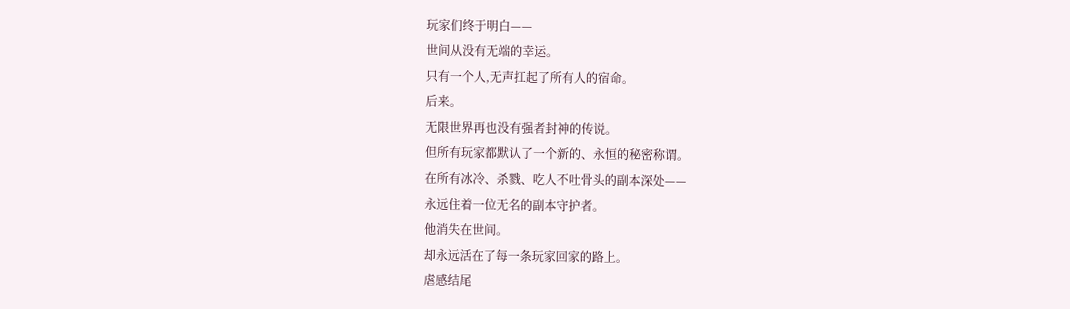玩家们终于明白——
世间从没有无端的幸运。
只有一个人,无声扛起了所有人的宿命。
后来。
无限世界再也没有强者封神的传说。
但所有玩家都默认了一个新的、永恒的秘密称谓。
在所有冰冷、杀戮、吃人不吐骨头的副本深处——
永远住着一位无名的副本守护者。
他消失在世间。
却永远活在了每一条玩家回家的路上。
虐感结尾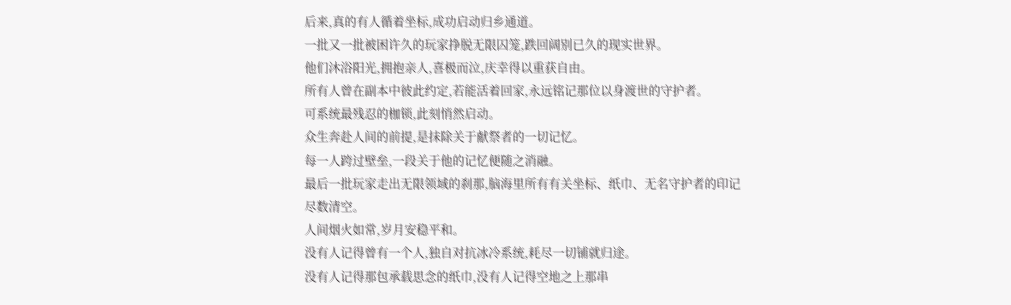后来,真的有人循着坐标,成功启动归乡通道。
一批又一批被困许久的玩家挣脱无限囚笼,跌回阔别已久的现实世界。
他们沐浴阳光,拥抱亲人,喜极而泣,庆幸得以重获自由。
所有人曾在副本中彼此约定,若能活着回家,永远铭记那位以身渡世的守护者。
可系统最残忍的枷锁,此刻悄然启动。
众生奔赴人间的前提,是抹除关于献祭者的一切记忆。
每一人跨过壁垒,一段关于他的记忆便随之消融。
最后一批玩家走出无限领域的刹那,脑海里所有有关坐标、纸巾、无名守护者的印记尽数清空。
人间烟火如常,岁月安稳平和。
没有人记得曾有一个人,独自对抗冰冷系统,耗尽一切铺就归途。
没有人记得那包承载思念的纸巾,没有人记得空地之上那串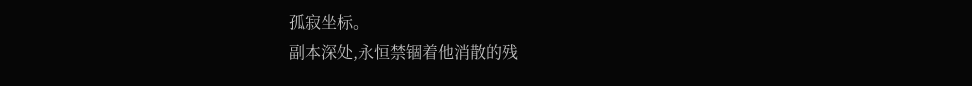孤寂坐标。
副本深处,永恒禁锢着他消散的残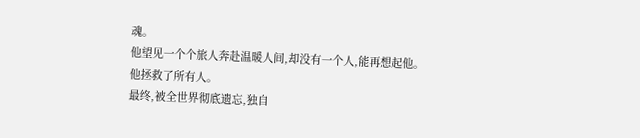魂。
他望见一个个旅人奔赴温暖人间,却没有一个人,能再想起他。
他拯救了所有人。
最终,被全世界彻底遗忘,独自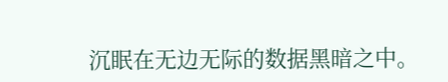沉眠在无边无际的数据黑暗之中。